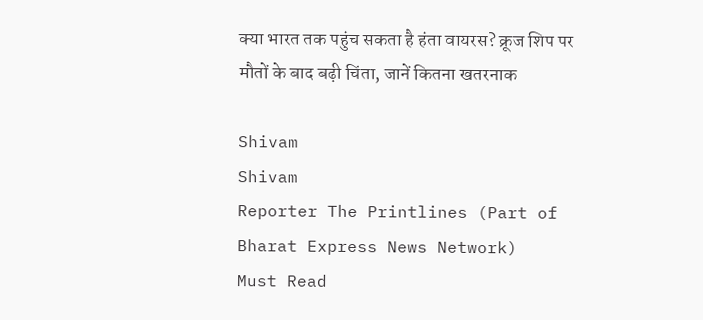क्या भारत तक पहुंच सकता है हंता वायरस? क्रूज शिप पर मौतों के बाद बढ़ी चिंता, जानें कितना खतरनाक

Shivam
Shivam
Reporter The Printlines (Part of Bharat Express News Network)
Must Read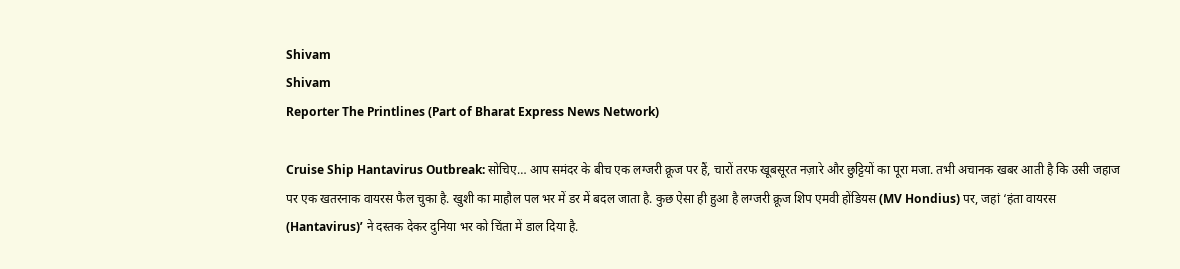Shivam
Shivam
Reporter The Printlines (Part of Bharat Express News Network)

Cruise Ship Hantavirus Outbreak: सोचिए… आप समंदर के बीच एक लग्जरी क्रूज पर हैं, चारों तरफ खूबसूरत नज़ारे और छुट्टियों का पूरा मजा. तभी अचानक खबर आती है कि उसी जहाज पर एक खतरनाक वायरस फैल चुका है. खुशी का माहौल पल भर में डर में बदल जाता है. कुछ ऐसा ही हुआ है लग्जरी क्रूज शिप एमवी होंडियस (MV Hondius) पर, जहां ‘हंता वायरस (Hantavirus)’ ने दस्तक देकर दुनिया भर को चिंता में डाल दिया है.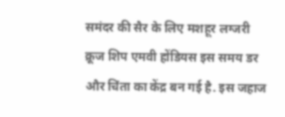समंदर की सैर के लिए मशहूर लग्जरी क्रूज शिप एमवी होंडियस इस समय डर और चिंता का केंद्र बन गई है. इस जहाज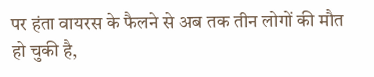पर हंता वायरस के फैलने से अब तक तीन लोगों की मौत हो चुकी है,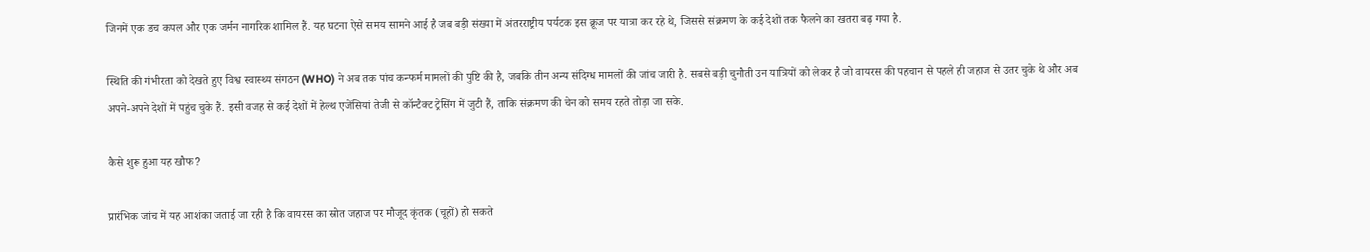जिनमें एक डच कपल और एक जर्मन नागरिक शामिल हैं. यह घटना ऐसे समय सामने आई है जब बड़ी संख्या में अंतरराष्ट्रीय पर्यटक इस क्रूज पर यात्रा कर रहे थे, जिससे संक्रमण के कई देशों तक फैलने का खतरा बढ़ गया है.

स्थिति की गंभीरता को देखते हुए विश्व स्वास्थ्य संगठन (WHO) ने अब तक पांच कन्फर्म मामलों की पुष्टि की है, जबकि तीन अन्य संदिग्ध मामलों की जांच जारी है. सबसे बड़ी चुनौती उन यात्रियों को लेकर है जो वायरस की पहचान से पहले ही जहाज से उतर चुके थे और अब अपने-अपने देशों में पहुंच चुके हैं. इसी वजह से कई देशों में हेल्थ एजेंसियां तेजी से कॉन्टैक्ट ट्रेसिंग में जुटी हैं, ताकि संक्रमण की चेन को समय रहते तोड़ा जा सके.

कैसे शुरू हुआ यह खौफ?

प्रारंभिक जांच में यह आशंका जताई जा रही है कि वायरस का स्रोत जहाज पर मौजूद कृंतक (चूहों) हो सकते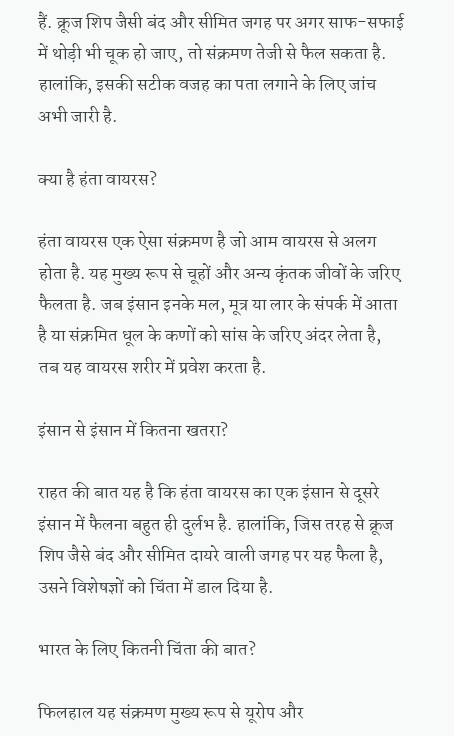हैं. क्रूज शिप जैसी बंद और सीमित जगह पर अगर साफ-सफाई में थोड़ी भी चूक हो जाए, तो संक्रमण तेजी से फैल सकता है. हालांकि, इसकी सटीक वजह का पता लगाने के लिए जांच अभी जारी है.

क्या है हंता वायरस?

हंता वायरस एक ऐसा संक्रमण है जो आम वायरस से अलग होता है. यह मुख्य रूप से चूहों और अन्य कृंतक जीवों के जरिए फैलता है. जब इंसान इनके मल, मूत्र या लार के संपर्क में आता है या संक्रमित धूल के कणों को सांस के जरिए अंदर लेता है, तब यह वायरस शरीर में प्रवेश करता है.

इंसान से इंसान में कितना खतरा?

राहत की बात यह है कि हंता वायरस का एक इंसान से दूसरे इंसान में फैलना बहुत ही दुर्लभ है. हालांकि, जिस तरह से क्रूज शिप जैसे बंद और सीमित दायरे वाली जगह पर यह फैला है, उसने विशेषज्ञों को चिंता में डाल दिया है.

भारत के लिए कितनी चिंता की बात?

फिलहाल यह संक्रमण मुख्य रूप से यूरोप और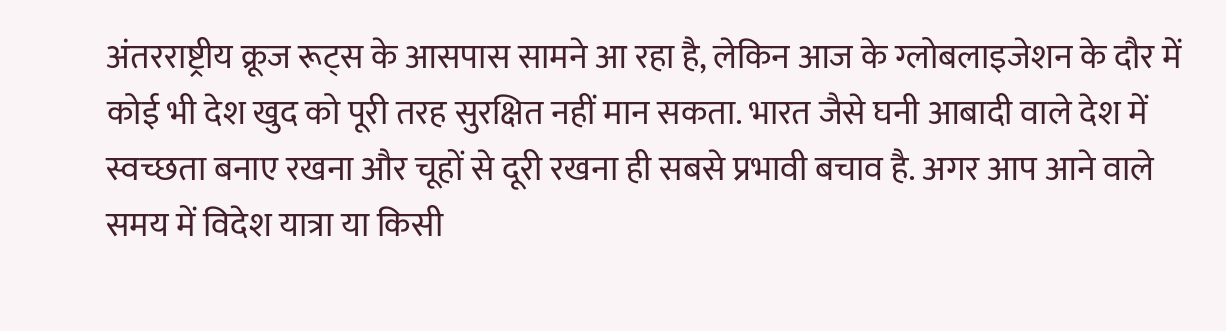अंतरराष्ट्रीय क्रूज रूट्स के आसपास सामने आ रहा है, लेकिन आज के ग्लोबलाइजेशन के दौर में कोई भी देश खुद को पूरी तरह सुरक्षित नहीं मान सकता. भारत जैसे घनी आबादी वाले देश में स्वच्छता बनाए रखना और चूहों से दूरी रखना ही सबसे प्रभावी बचाव है. अगर आप आने वाले समय में विदेश यात्रा या किसी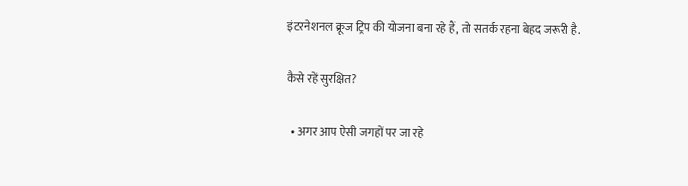इंटरनेशनल क्रूज ट्रिप की योजना बना रहे हैं, तो सतर्क रहना बेहद जरूरी है.

कैसे रहें सुरक्षित?

  • अगर आप ऐसी जगहों पर जा रहे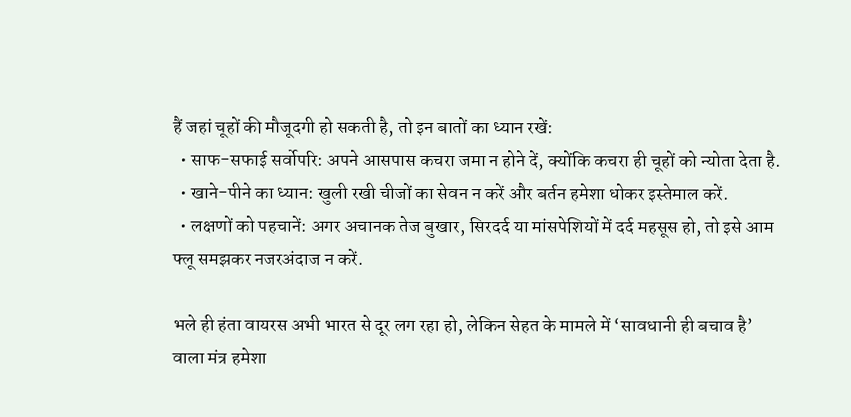हैं जहां चूहों की मौजूदगी हो सकती है, तो इन बातों का ध्यान रखें:
  • साफ-सफाई सर्वोपरि: अपने आसपास कचरा जमा न होने दें, क्योंकि कचरा ही चूहों को न्योता देता है.
  • खाने-पीने का ध्यान: खुली रखी चीजों का सेवन न करें और बर्तन हमेशा धोकर इस्तेमाल करें.
  • लक्षणों को पहचानें: अगर अचानक तेज बुखार, सिरदर्द या मांसपेशियों में दर्द महसूस हो, तो इसे आम फ्लू समझकर नजरअंदाज न करें.

भले ही हंता वायरस अभी भारत से दूर लग रहा हो, लेकिन सेहत के मामले में ‘सावधानी ही बचाव है’ वाला मंत्र हमेशा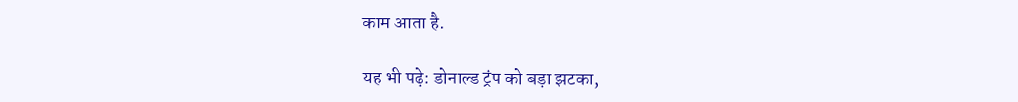काम आता है.

यह भी पढ़े: डोनाल्ड ट्रंप को बड़ा झटका,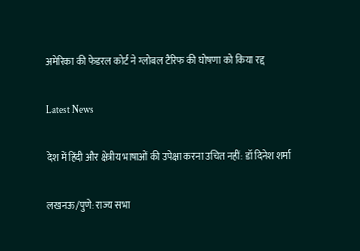अमेरिका की फेडरल कोर्ट ने ग्लोबल टैरिफ की घोषणा को किया रद्द

Latest News

देश में हिंदी और क्षेत्रीय भाषाओं की उपेक्षा करना उचित नहीं: डॉ दिनेश शर्मा

लखनऊ/पुणे: राज्य सभा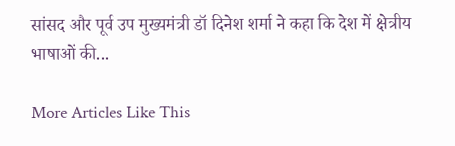सांसद और पूर्व उप मुख्यमंत्री डॉ दिनेश शर्मा ने कहा कि देश में क्षेत्रीय भाषाओं की...

More Articles Like This